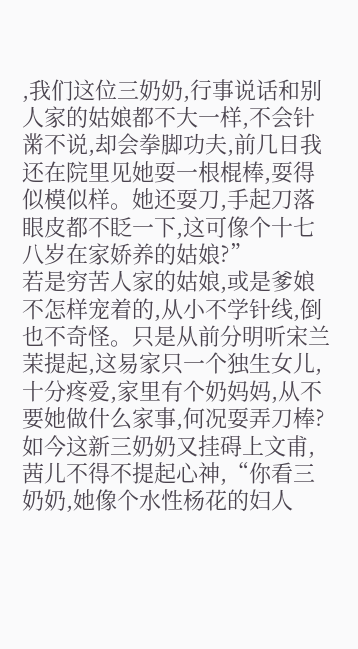,我们这位三奶奶,行事说话和别人家的姑娘都不大一样,不会针黹不说,却会拳脚功夫,前几日我还在院里见她耍一根棍棒,耍得似模似样。她还耍刀,手起刀落眼皮都不眨一下,这可像个十七八岁在家娇养的姑娘?”
若是穷苦人家的姑娘,或是爹娘不怎样宠着的,从小不学针线,倒也不奇怪。只是从前分明听宋兰茉提起,这易家只一个独生女儿,十分疼爱,家里有个奶妈妈,从不要她做什么家事,何况耍弄刀棒?
如今这新三奶奶又挂碍上文甫,茜儿不得不提起心神,“你看三奶奶,她像个水性杨花的妇人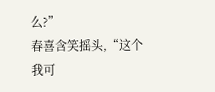么?”
春喜含笑摇头,“这个我可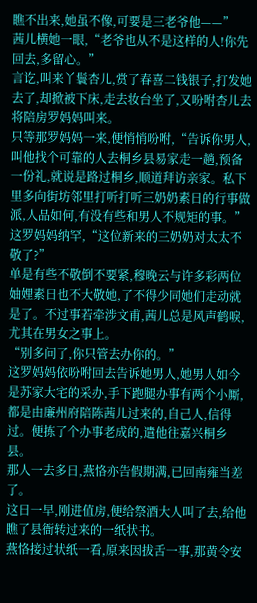瞧不出来,她虽不像,可要是三老爷他——”
茜儿横她一眼,“老爷也从不是这样的人!你先回去,多留心。”
言讫,叫来丫鬟杏儿,赏了春喜二钱银子,打发她去了,却掀被下床,走去妆台坐了,又吩咐杏儿去将陪房罗妈妈叫来。
只等那罗妈妈一来,便悄悄吩咐,“告诉你男人,叫他找个可靠的人去桐乡县易家走一趟,预备一份礼,就说是路过桐乡,顺道拜访亲家。私下里多向街坊邻里打听打听三奶奶素日的行事做派,人品如何,有没有些和男人不规矩的事。”
这罗妈妈纳罕,“这位新来的三奶奶对太太不敬了?”
单是有些不敬倒不要紧,穆晚云与许多彩两位妯娌素日也不大敬她,了不得少同她们走动就是了。不过事若牵涉文甫,茜儿总是风声鹤唳,尤其在男女之事上。
“别多问了,你只管去办你的。”
这罗妈妈依吩咐回去告诉她男人,她男人如今是苏家大宅的采办,手下跑腿办事有两个小厮,都是由廉州府陪陈茜儿过来的,自己人,信得过。便拣了个办事老成的,遣他往嘉兴桐乡县。
那人一去多日,燕恪亦告假期满,已回南雍当差了。
这日一早,刚进值房,便给祭酒大人叫了去,给他瞧了县衙转过来的一纸状书。
燕恪接过状纸一看,原来因拔舌一事,那黄令安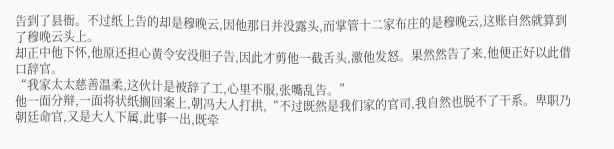告到了县衙。不过纸上告的却是穆晚云,因他那日并没露头,而掌管十二家布庄的是穆晚云,这账自然就算到了穆晚云头上。
却正中他下怀,他原还担心黄令安没胆子告,因此才剪他一截舌头,激他发怒。果然然告了来,他便正好以此借口辞官。
“我家太太慈善温柔,这伙计是被辞了工,心里不服,张嘴乱告。”
他一面分辩,一面将状纸搁回案上,朝冯大人打拱,“不过既然是我们家的官司,我自然也脱不了干系。卑职乃朝廷命官,又是大人下属,此事一出,既牵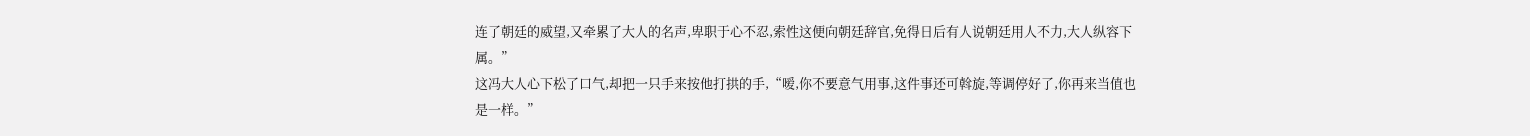连了朝廷的威望,又牵累了大人的名声,卑职于心不忍,索性这便向朝廷辞官,免得日后有人说朝廷用人不力,大人纵容下属。”
这冯大人心下松了口气,却把一只手来按他打拱的手,“嗳,你不要意气用事,这件事还可斡旋,等调停好了,你再来当值也是一样。”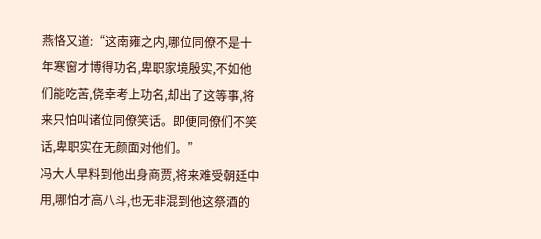燕恪又道:“这南雍之内,哪位同僚不是十年寒窗才博得功名,卑职家境殷实,不如他们能吃苦,侥幸考上功名,却出了这等事,将来只怕叫诸位同僚笑话。即便同僚们不笑话,卑职实在无颜面对他们。”
冯大人早料到他出身商贾,将来难受朝廷中用,哪怕才高八斗,也无非混到他这祭酒的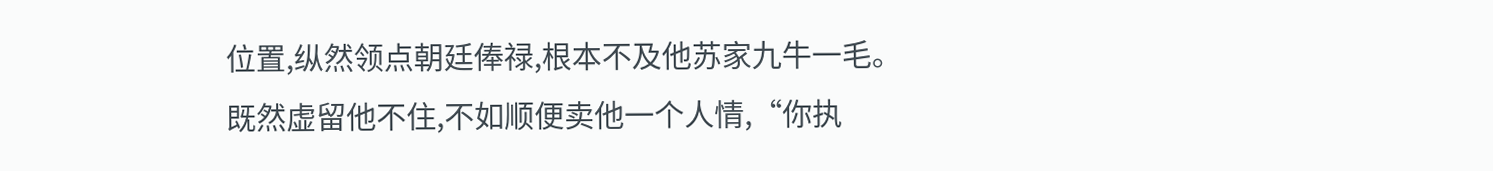位置,纵然领点朝廷俸禄,根本不及他苏家九牛一毛。
既然虚留他不住,不如顺便卖他一个人情,“你执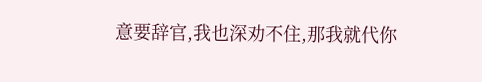意要辞官,我也深劝不住,那我就代你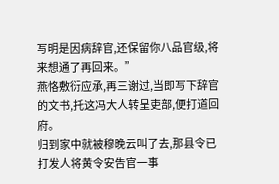写明是因病辞官,还保留你八品官级,将来想通了再回来。”
燕恪敷衍应承,再三谢过,当即写下辞官的文书,托这冯大人转呈吏部,便打道回府。
归到家中就被穆晚云叫了去,那县令已打发人将黄令安告官一事